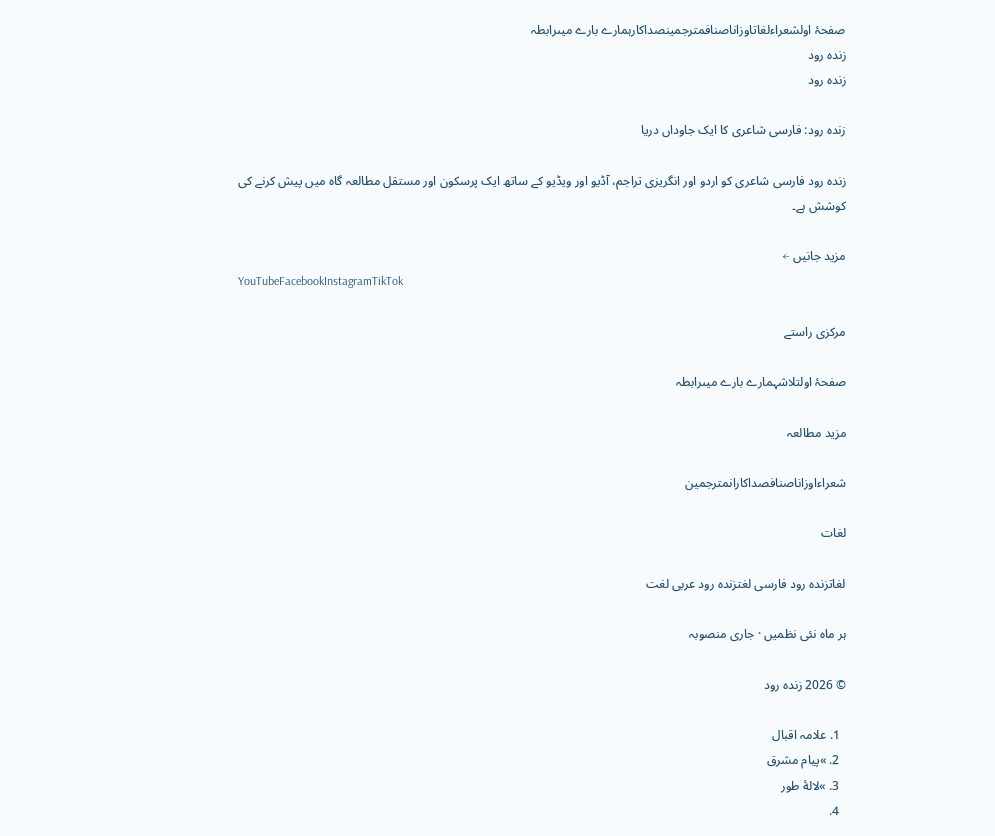صفحۂ اولشعراءلغاتاوزاناصنافمترجمینصداکارہمارے بارے میںرابطہ
زندہ رود
زندہ رود

زندہ رود: فارسی شاعری کا ایک جاوداں دریا

زندہ رود فارسی شاعری کو اردو اور انگریزی تراجم، آڈیو اور ویڈیو کے ساتھ ایک پرسکون اور مستقل مطالعہ گاہ میں پیش کرنے کی کوشش ہے۔

مزید جانیں ←
YouTubeFacebookInstagramTikTok

مرکزی راستے

صفحۂ اولتلاشہمارے بارے میںرابطہ

مزید مطالعہ

شعراءاوزاناصنافصداکارانمترجمین

لغات

لغاتزندہ رود فارسی لغتزندہ رود عربی لغت

ہر ماہ نئی نظمیں · جاری منصوبہ

© 2026 زندہ رود

  1. علامہ اقبال
  2. »پیام مشرق
  3. »لالهٔ طور
  4.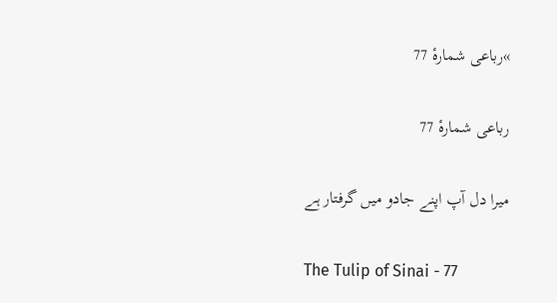»رباعی شمارهٔ 77

رباعی شمارهٔ 77

میرا دل آپ اپنے جادو میں گرفتار ہے

The Tulip of Sinai - 77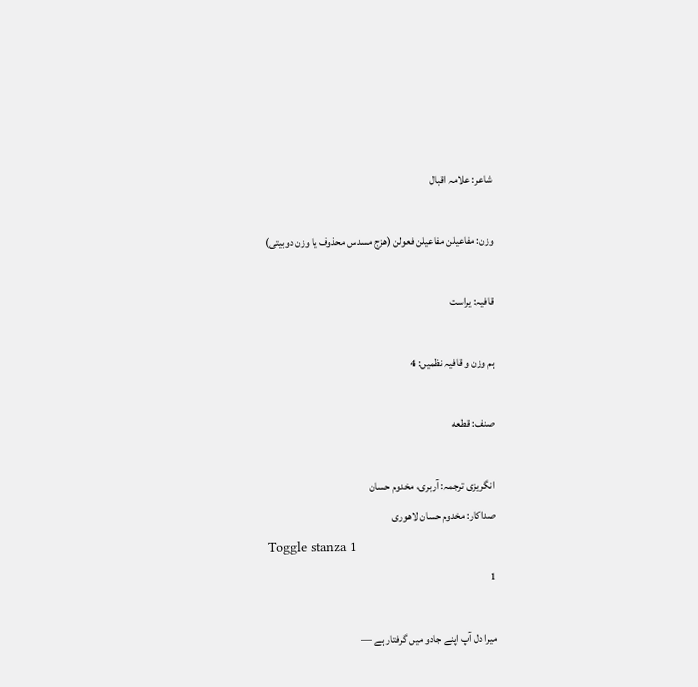شاعر: علامہ اقبال

وزن: مفاعیلن مفاعیلن فعولن (هزج مسدس محذوف یا وزن دوبیتی)

قافیہ: یراست

ہم وزن و قافیہ نظمیں: 4

صنف: قطعه

انگریزی ترجمہ: آربری، مخدوم حسان
صداکار: مخدوم حسان لاهوری
Toggle stanza 1
1

میرا دل آپ اپنے جادو میں گرفتار ہے —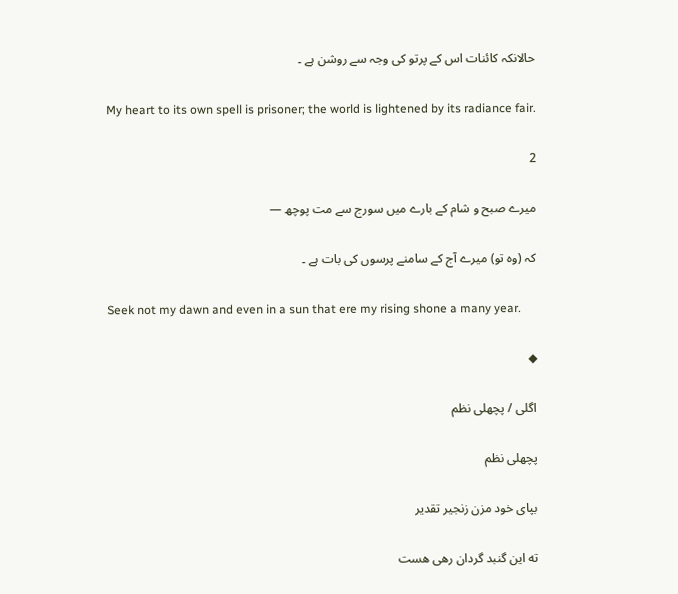حالانکہ کائنات اس کے پرتو کی وجہ سے روشن ہے ۔

My heart to its own spell is prisoner; the world is lightened by its radiance fair.

2

میرے صبح و شام کے بارے میں سورج سے مت پوچھ —

کہ (وہ تو) میرے آج کے سامنے پرسوں کی بات ہے ۔

Seek not my dawn and even in a sun that ere my rising shone a many year.

◆

اگلی / پچھلی نظم

پچھلی نظم

بپای خود مزن زنجیر تقدیر

ته این گنبد گردان رهی هست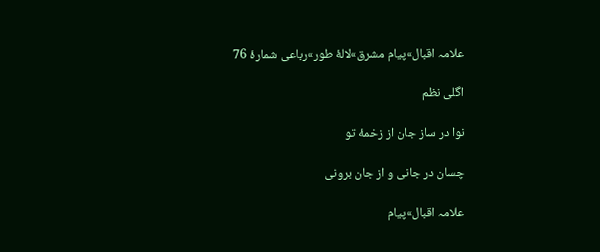علامہ اقبال»پیام مشرق»لالهٔ طور»رباعی شمارهٔ 76

اگلی نظم

نوا در ساز جان از زخمهٔ تو

چسان در جانی و از جان برونی

علامہ اقبال»پیام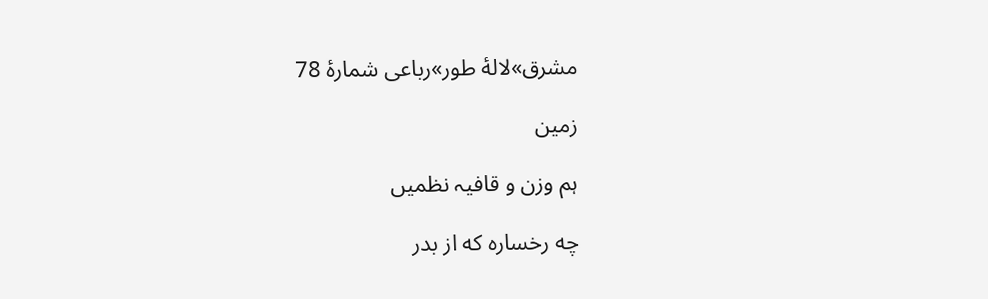مشرق»لالهٔ طور»رباعی شمارهٔ 78

زمین

ہم وزن و قافیہ نظمیں

چه رخساره که از بدر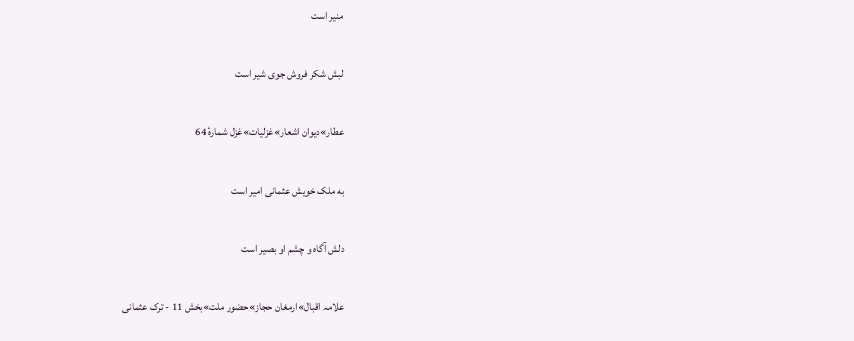منیر است

لبش شکر فروش جوی شیر است

عطار»دیوان اشعار»غزلیات»غزل شمارهٔ 64

به ملک خویش عثمانی امیر است

دلش آگاه و چشم او بصیر است

علامہ اقبال»ارمغان حجاز»حضور ملت»بخش 11 - ترک عثمانی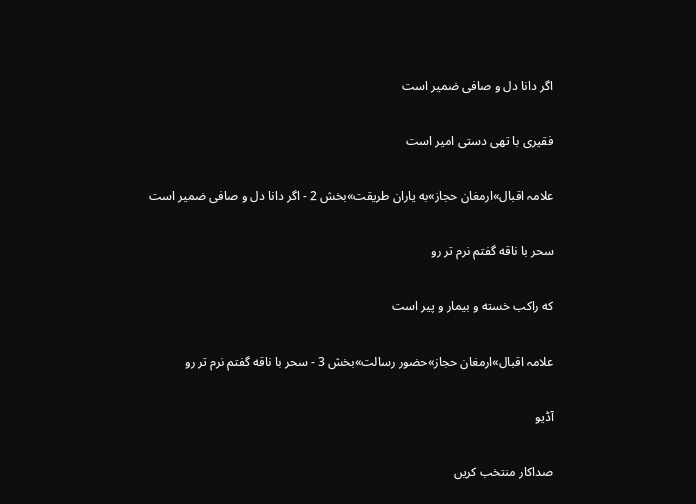اگر دانا دل و صافی ضمیر است

فقیری با تهی دستی امیر است

علامہ اقبال»ارمغان حجاز»به یاران طریقت»بخش 2 - اگر دانا دل و صافی ضمیر است

سحر با ناقه گفتم نرم تر رو

که راکب خسته و بیمار و پیر است

علامہ اقبال»ارمغان حجاز»حضور رسالت»بخش 3 - سحر با ناقه گفتم نرم تر رو

آڈیو

صداکار منتخب کریں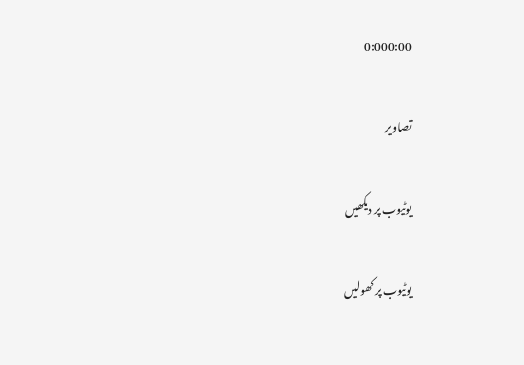0:000:00

تصاویر

یوٹیوب پر دیکھیں

یوٹیوب پر کھولیں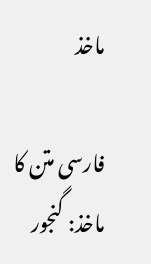ماخذ

فارسی متن کا ماخذ: گنجور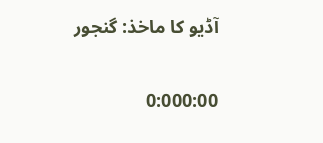آڈیو کا ماخذ: گنجور

0:000:00